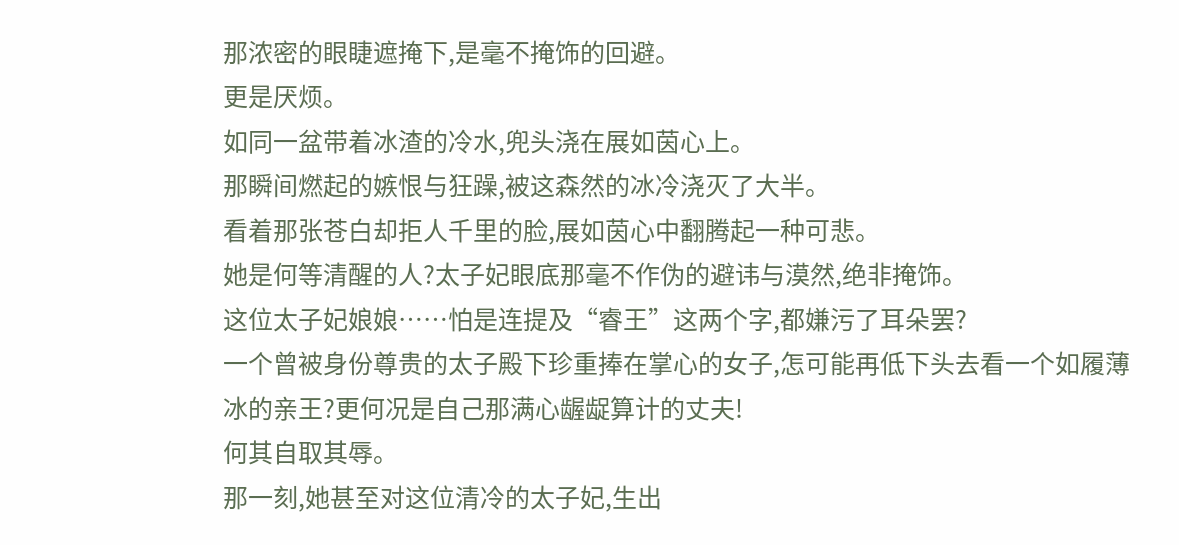那浓密的眼睫遮掩下,是毫不掩饰的回避。
更是厌烦。
如同一盆带着冰渣的冷水,兜头浇在展如茵心上。
那瞬间燃起的嫉恨与狂躁,被这森然的冰冷浇灭了大半。
看着那张苍白却拒人千里的脸,展如茵心中翻腾起一种可悲。
她是何等清醒的人?太子妃眼底那毫不作伪的避讳与漠然,绝非掩饰。
这位太子妃娘娘……怕是连提及“睿王”这两个字,都嫌污了耳朵罢?
一个曾被身份尊贵的太子殿下珍重捧在掌心的女子,怎可能再低下头去看一个如履薄冰的亲王?更何况是自己那满心龌龊算计的丈夫!
何其自取其辱。
那一刻,她甚至对这位清冷的太子妃,生出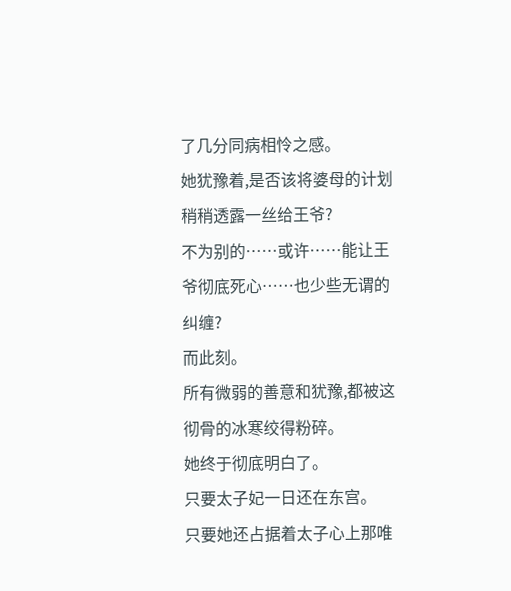了几分同病相怜之感。
她犹豫着,是否该将婆母的计划稍稍透露一丝给王爷?
不为别的……或许……能让王爷彻底死心……也少些无谓的纠缠?
而此刻。
所有微弱的善意和犹豫,都被这彻骨的冰寒绞得粉碎。
她终于彻底明白了。
只要太子妃一日还在东宫。
只要她还占据着太子心上那唯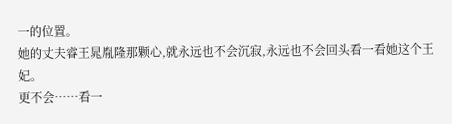一的位置。
她的丈夫睿王晁胤隆那颗心,就永远也不会沉寂,永远也不会回头看一看她这个王妃。
更不会……看一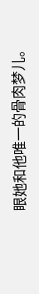眼她和他唯一的骨肉梦儿。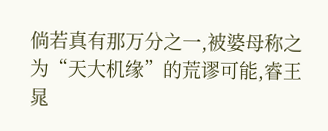倘若真有那万分之一,被婆母称之为“天大机缘”的荒谬可能,睿王晁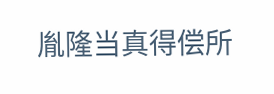胤隆当真得偿所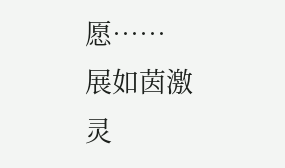愿……
展如茵激灵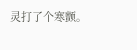灵打了个寒颤。